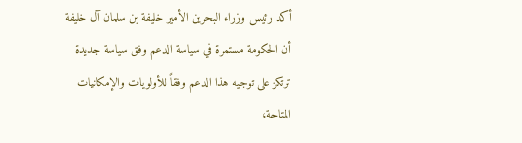أكد رئيس وزراء البحرين الأمير خليفة بن سلمان آل خليفة أن الحكومة مستمرة في سياسة الدعم وفق سياسة جديدة ترتكز على توجيه هذا الدعم وفقاً للأولويات والإمكانيات المتاحة،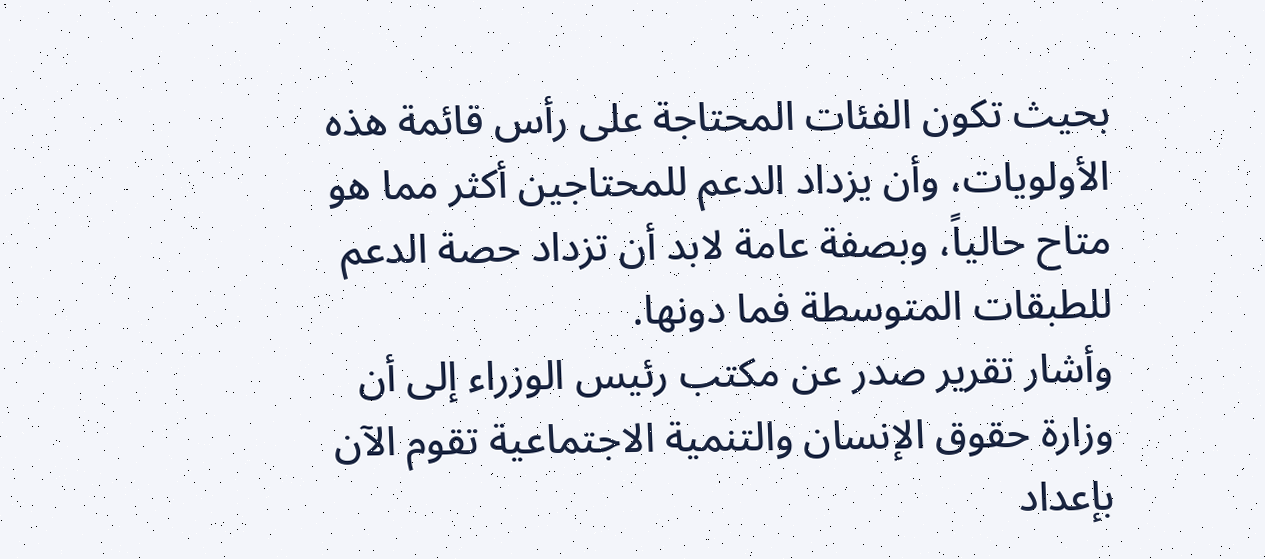بحيث تكون الفئات المحتاجة على رأس قائمة هذه الأولويات، وأن يزداد الدعم للمحتاجين أكثر مما هو متاح حالياً، وبصفة عامة لابد أن تزداد حصة الدعم للطبقات المتوسطة فما دونها.
وأشار تقرير صدر عن مكتب رئيس الوزراء إلى أن وزارة حقوق الإنسان والتنمية الاجتماعية تقوم الآن بإعداد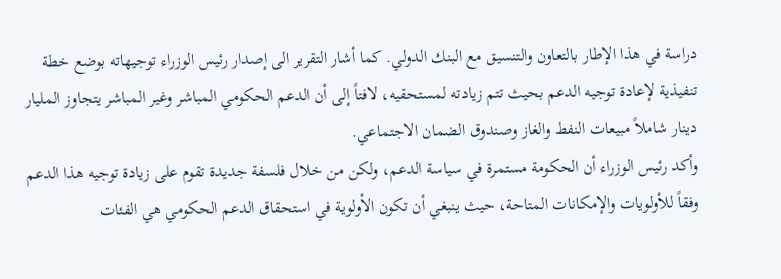دراسة في هذا الإطار بالتعاون والتنسيق مع البنك الدولي. كما أشار التقرير الى إصدار رئيس الوزراء توجيهاته بوضع خطة تنفيذية لإعادة توجيه الدعم بحيث تتم زيادته لمستحقيه، لافتاً إلى أن الدعم الحكومي المباشر وغير المباشر يتجاوز المليار دينار شاملاً مبيعات النفط والغاز وصندوق الضمان الاجتماعي.
وأكد رئيس الوزراء أن الحكومة مستمرة في سياسة الدعم، ولكن من خلال فلسفة جديدة تقوم على زيادة توجيه هذا الدعم وفقاً للأولويات والإمكانات المتاحة، حيث ينبغي أن تكون الأولوية في استحقاق الدعم الحكومي هي الفئات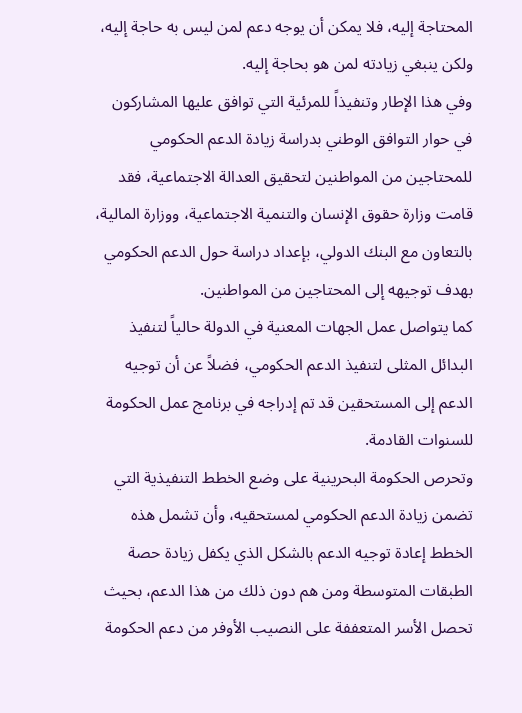المحتاجة إليه، فلا يمكن أن يوجه دعم لمن ليس به حاجة إليه، ولكن ينبغي زيادته لمن هو بحاجة إليه.
وفي هذا الإطار وتنفيذاً للمرئية التي توافق عليها المشاركون في حوار التوافق الوطني بدراسة زيادة الدعم الحكومي للمحتاجين من المواطنين لتحقيق العدالة الاجتماعية، فقد قامت وزارة حقوق الإنسان والتنمية الاجتماعية، ووزارة المالية، بالتعاون مع البنك الدولي، بإعداد دراسة حول الدعم الحكومي بهدف توجيهه إلى المحتاجين من المواطنين.
كما يتواصل عمل الجهات المعنية في الدولة حالياً لتنفيذ البدائل المثلى لتنفيذ الدعم الحكومي، فضلاً عن أن توجيه الدعم إلى المستحقين قد تم إدراجه في برنامج عمل الحكومة للسنوات القادمة.
وتحرص الحكومة البحرينية على وضع الخطط التنفيذية التي تضمن زيادة الدعم الحكومي لمستحقيه، وأن تشمل هذه الخطط إعادة توجيه الدعم بالشكل الذي يكفل زيادة حصة الطبقات المتوسطة ومن هم دون ذلك من هذا الدعم، بحيث تحصل الأسر المتعففة على النصيب الأوفر من دعم الحكومة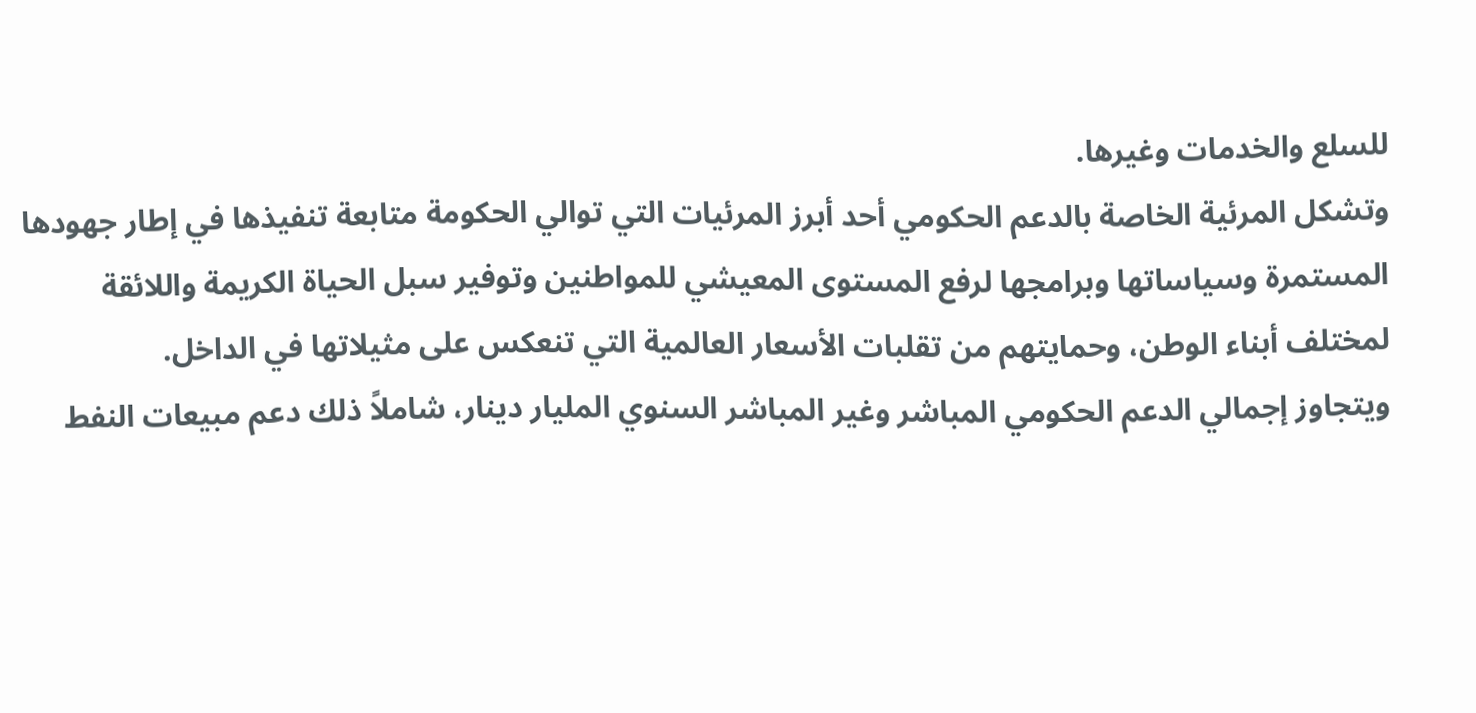للسلع والخدمات وغيرها.
وتشكل المرئية الخاصة بالدعم الحكومي أحد أبرز المرئيات التي توالي الحكومة متابعة تنفيذها في إطار جهودها المستمرة وسياساتها وبرامجها لرفع المستوى المعيشي للمواطنين وتوفير سبل الحياة الكريمة واللائقة لمختلف أبناء الوطن، وحمايتهم من تقلبات الأسعار العالمية التي تنعكس على مثيلاتها في الداخل.
ويتجاوز إجمالي الدعم الحكومي المباشر وغير المباشر السنوي المليار دينار، شاملاً ذلك دعم مبيعات النفط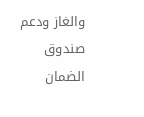والغاز ودعم صندوق الضمان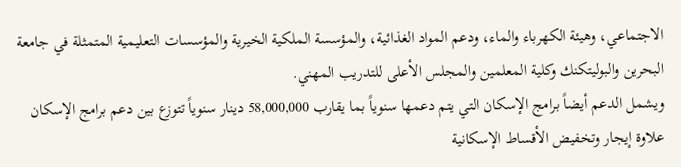الاجتماعي، وهيئة الكهرباء والماء، ودعم المواد الغذائية، والمؤسسة الملكية الخيرية والمؤسسات التعليمية المتمثلة في جامعة البحرين والبوليتكنك وكلية المعلمين والمجلس الأعلى للتدريب المهني.
ويشمل الدعم أيضاً برامج الإسكان التي يتم دعمها سنوياً بما يقارب 58,000,000 دينار سنوياً تتوزع بين دعم برامج الإسكان علاوة إيجار وتخفيض الأقساط الإسكانية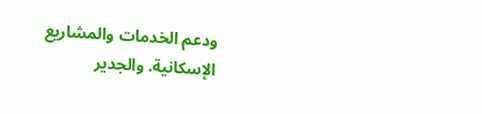ودعم الخدمات والمشاريع الإسكانية. والجدير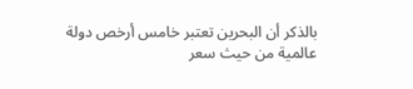بالذكر أن البحرين تعتبر خامس أرخص دولة عالمية من حيث سعر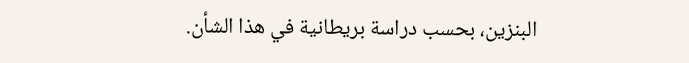البنزين، بحسب دراسة بريطانية في هذا الشأن.